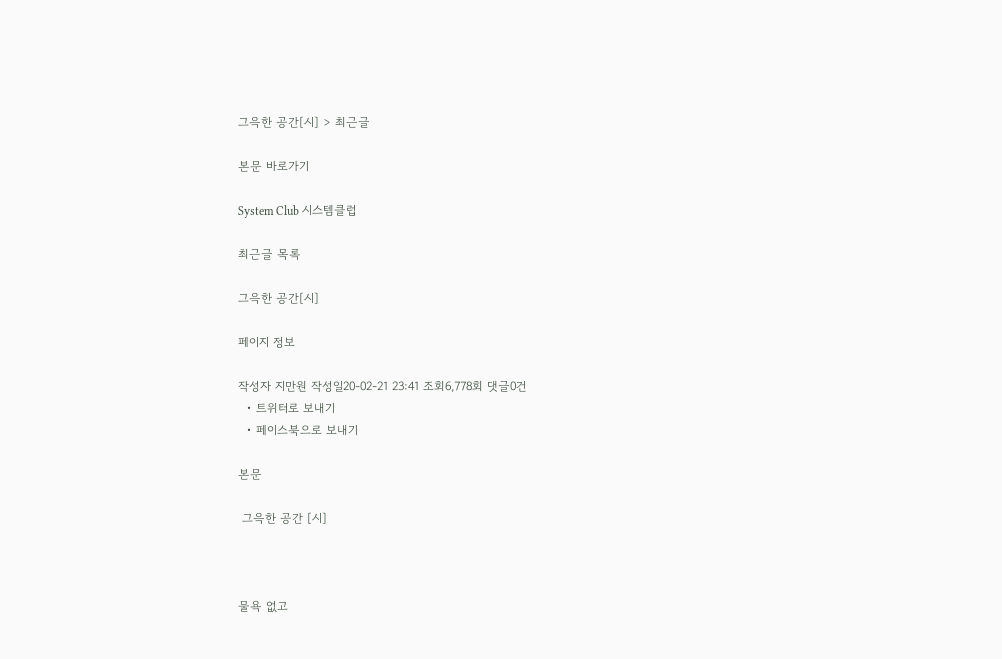그윽한 공간[시] > 최근글

본문 바로가기

System Club 시스템클럽

최근글 목록

그윽한 공간[시]

페이지 정보

작성자 지만원 작성일20-02-21 23:41 조회6,778회 댓글0건
  • 트위터로 보내기
  • 페이스북으로 보내기

본문

 그윽한 공간 [시]



물욕 없고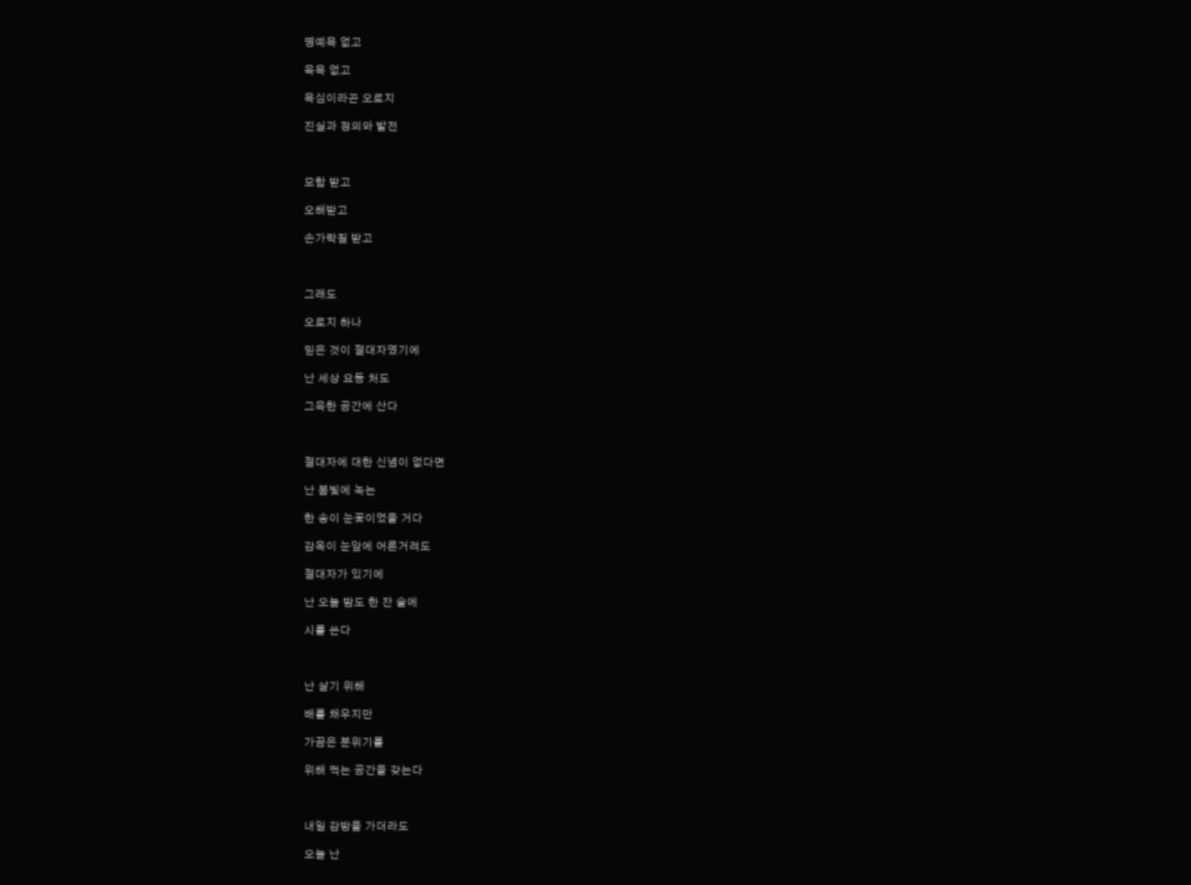명예욕 없고

육욕 없고

욕심이라곤 오로지

진실과 정의와 발전



모함 받고

오해받고

손가락질 받고



그래도

오로지 하나

믿은 것이 절대자였기에

난 세상 요동 처도

그윽한 공간에 산다



절대자에 대한 신념이 없다면

난 봄빛에 녹는

한 송이 눈꽃이었을 거다

감옥이 눈앞에 어른거려도

절대자가 있기에

난 오늘 밤도 한 잔 술에

시를 쓴다



난 살기 위해

배를 채우지만

가끔은 분위기를

위해 먹는 공간을 갖는다



내일 감방을 가더라도

오늘 난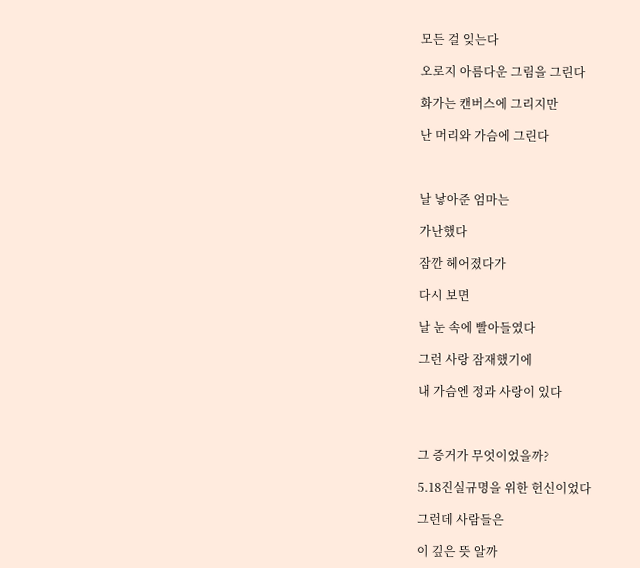모든 걸 잊는다

오로지 아름다운 그림을 그린다

화가는 캔버스에 그리지만

난 머리와 가슴에 그린다



날 낳아준 엄마는

가난했다

잠깐 헤어졌다가

다시 보면

날 눈 속에 빨아들였다

그런 사랑 잠재했기에

내 가슴엔 정과 사랑이 있다



그 증거가 무엇이었을까?

5.18진실규명을 위한 헌신이었다

그런데 사람들은

이 깊은 뜻 알까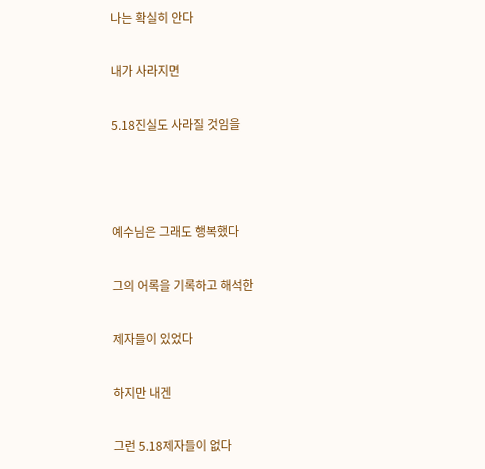나는 확실히 안다

내가 사라지면

5.18진실도 사라질 것임을



예수님은 그래도 행복했다

그의 어록을 기록하고 해석한

제자들이 있었다

하지만 내겐

그런 5.18제자들이 없다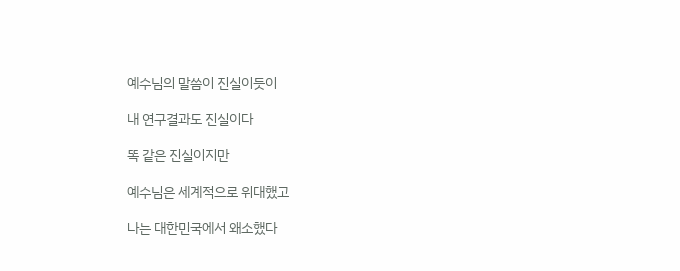예수님의 말씀이 진실이듯이

내 연구결과도 진실이다

똑 같은 진실이지만

예수님은 세계적으로 위대했고

나는 대한민국에서 왜소했다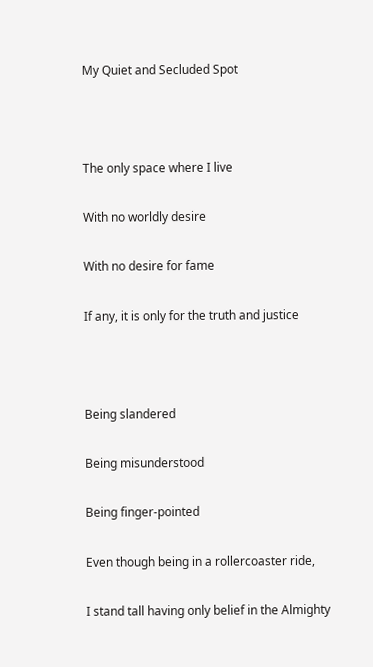My Quiet and Secluded Spot



The only space where I live

With no worldly desire

With no desire for fame

If any, it is only for the truth and justice



Being slandered

Being misunderstood

Being finger-pointed

Even though being in a rollercoaster ride,

I stand tall having only belief in the Almighty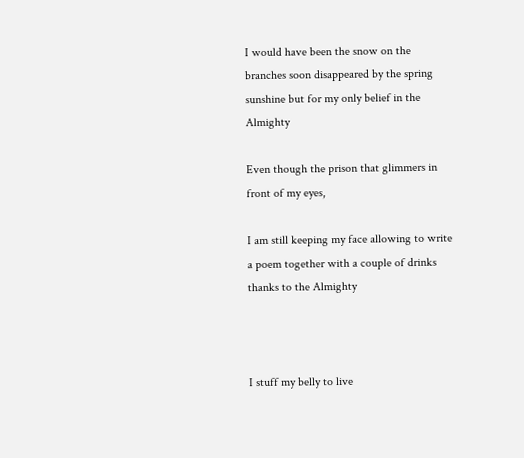I would have been the snow on the branches soon disappeared by the spring sunshine but for my only belief in the Almighty

Even though the prison that glimmers in front of my eyes,

I am still keeping my face allowing to write a poem together with a couple of drinks thanks to the Almighty



I stuff my belly to live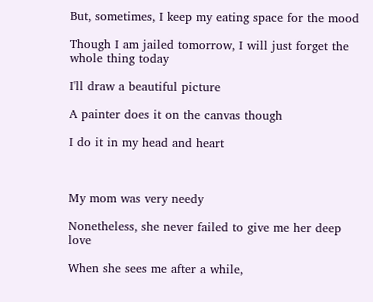But, sometimes, I keep my eating space for the mood

Though I am jailed tomorrow, I will just forget the whole thing today

I'll draw a beautiful picture

A painter does it on the canvas though

I do it in my head and heart



My mom was very needy

Nonetheless, she never failed to give me her deep love

When she sees me after a while,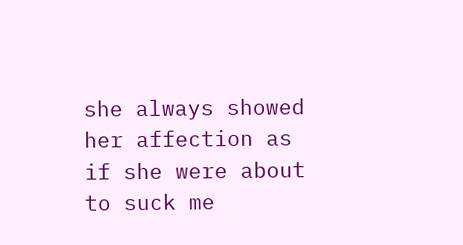she always showed her affection as if she were about to suck me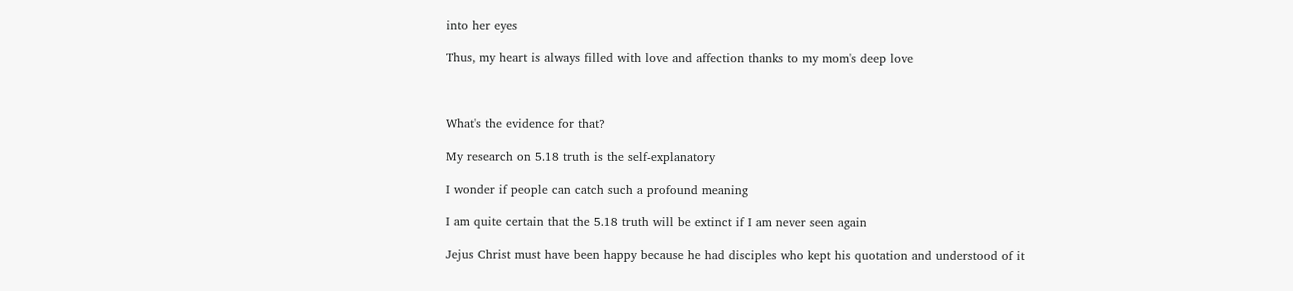into her eyes

Thus, my heart is always filled with love and affection thanks to my mom's deep love



What's the evidence for that?

My research on 5.18 truth is the self-explanatory

I wonder if people can catch such a profound meaning

I am quite certain that the 5.18 truth will be extinct if I am never seen again

Jejus Christ must have been happy because he had disciples who kept his quotation and understood of it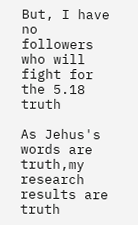But, I have no followers who will fight for the 5.18 truth

As Jehus's words are truth,my research results are truth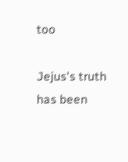too

Jejus's truth has been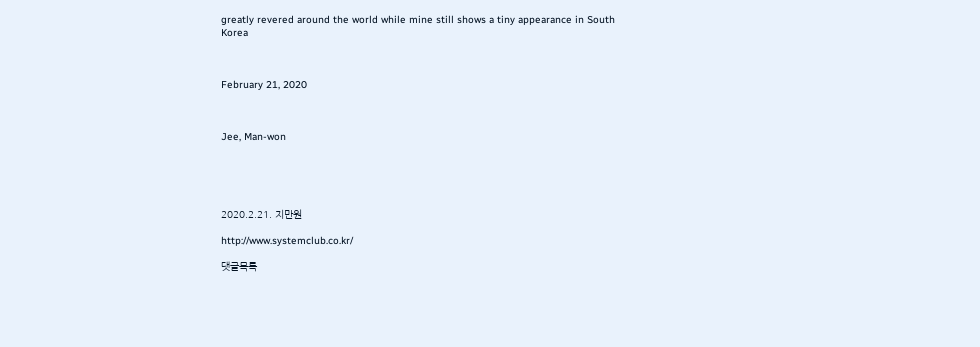greatly revered around the world while mine still shows a tiny appearance in South Korea



February 21, 2020



Jee, Man-won





2020.2.21. 지만원

http://www.systemclub.co.kr/

댓글목록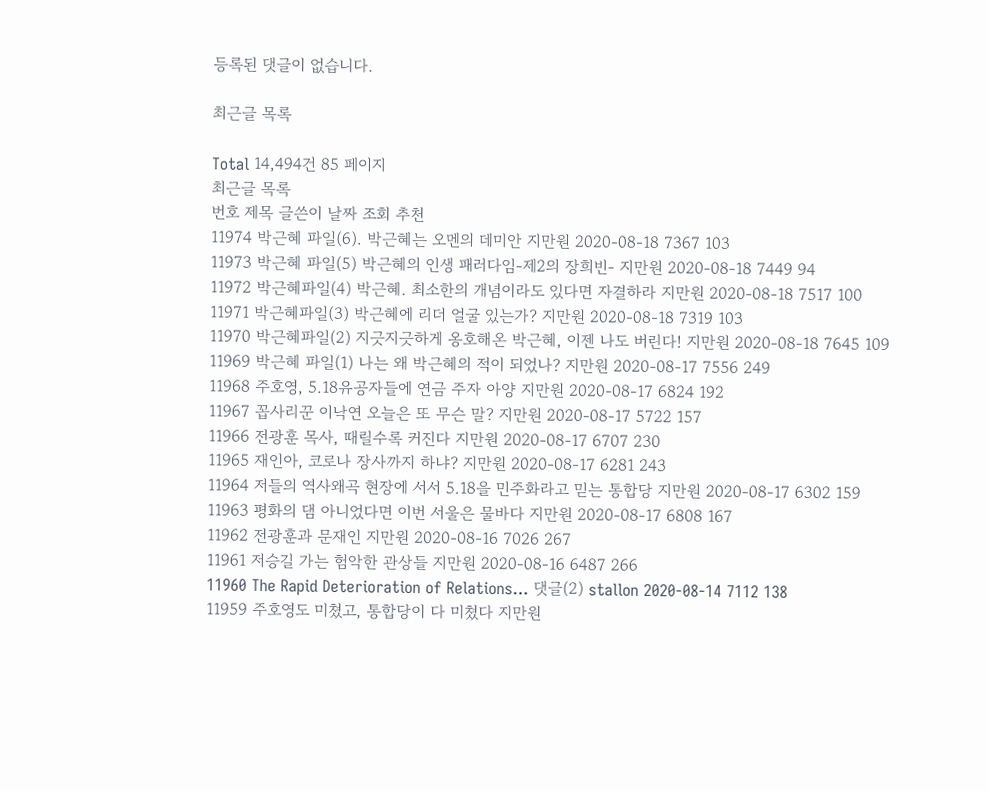등록된 댓글이 없습니다.

최근글 목록

Total 14,494건 85 페이지
최근글 목록
번호 제목 글쓴이 날짜 조회 추천
11974 박근혜 파일(6). 박근혜는 오멘의 데미안 지만원 2020-08-18 7367 103
11973 박근혜 파일(5) 박근혜의 인생 패러다임-제2의 장희빈- 지만원 2020-08-18 7449 94
11972 박근혜파일(4) 박근혜. 최소한의 개념이라도 있다면 자결하라 지만원 2020-08-18 7517 100
11971 박근혜파일(3) 박근혜에 리더 얼굴 있는가? 지만원 2020-08-18 7319 103
11970 박근혜파일(2) 지긋지긋하게 옹호해온 박근혜, 이젠 나도 버린다! 지만원 2020-08-18 7645 109
11969 박근혜 파일(1) 나는 왜 박근혜의 적이 되었나? 지만원 2020-08-17 7556 249
11968 주호영, 5.18유공자들에 연금 주자 아양 지만원 2020-08-17 6824 192
11967 꼽사리꾼 이낙연 오늘은 또 무슨 말? 지만원 2020-08-17 5722 157
11966 전광훈 목사, 때릴수록 커진다 지만원 2020-08-17 6707 230
11965 재인아, 코로나 장사까지 하냐? 지만원 2020-08-17 6281 243
11964 저들의 역사왜곡 현장에 서서 5.18을 민주화라고 믿는 통합당 지만원 2020-08-17 6302 159
11963 평화의 댐 아니었다면 이번 서울은 물바다 지만원 2020-08-17 6808 167
11962 전광훈과 문재인 지만원 2020-08-16 7026 267
11961 저승길 가는 험악한 관상들 지만원 2020-08-16 6487 266
11960 The Rapid Deterioration of Relations… 댓글(2) stallon 2020-08-14 7112 138
11959 주호영도 미쳤고, 통합당이 다 미쳤다 지만원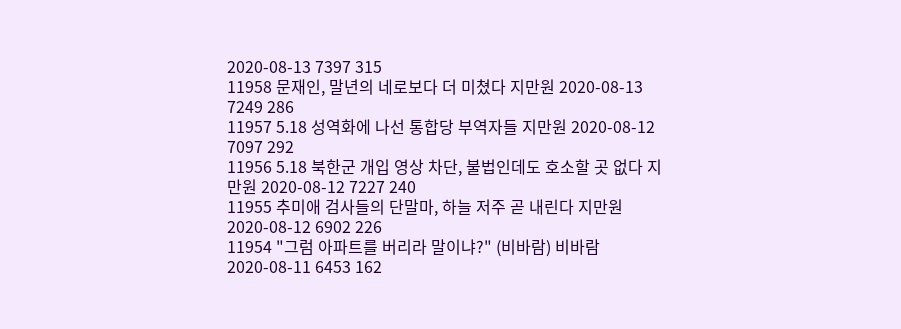2020-08-13 7397 315
11958 문재인, 말년의 네로보다 더 미쳤다 지만원 2020-08-13 7249 286
11957 5.18 성역화에 나선 통합당 부역자들 지만원 2020-08-12 7097 292
11956 5.18 북한군 개입 영상 차단, 불법인데도 호소할 곳 없다 지만원 2020-08-12 7227 240
11955 추미애 검사들의 단말마, 하늘 저주 곧 내린다 지만원 2020-08-12 6902 226
11954 "그럼 아파트를 버리라 말이냐?" (비바람) 비바람 2020-08-11 6453 162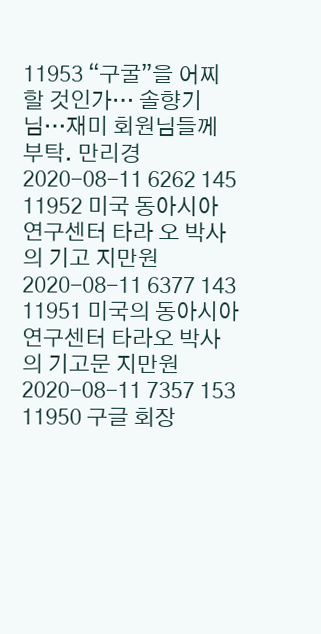11953 “구굴”을 어찌 할 것인가… 솔향기님…재미 회원님들께 부탁. 만리경 2020-08-11 6262 145
11952 미국 동아시아 연구센터 타라 오 박사의 기고 지만원 2020-08-11 6377 143
11951 미국의 동아시아 연구센터 타라오 박사의 기고문 지만원 2020-08-11 7357 153
11950 구글 회장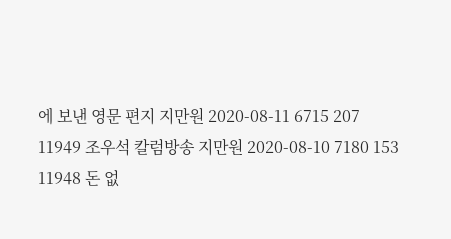에 보낸 영문 편지 지만원 2020-08-11 6715 207
11949 조우석 칼럼방송 지만원 2020-08-10 7180 153
11948 돈 없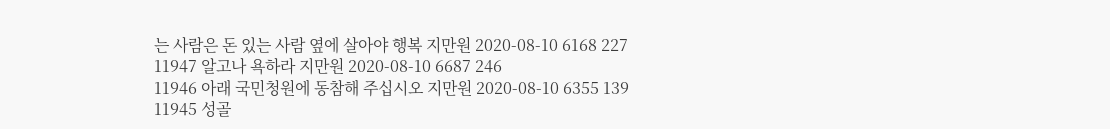는 사람은 돈 있는 사람 옆에 살아야 행복 지만원 2020-08-10 6168 227
11947 알고나 욕하라 지만원 2020-08-10 6687 246
11946 아래 국민청원에 동참해 주십시오 지만원 2020-08-10 6355 139
11945 성골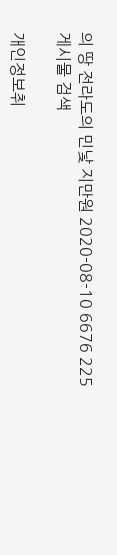의 땅 전라도의 민낯 지만원 2020-08-10 6676 225
게시물 검색

개인정보취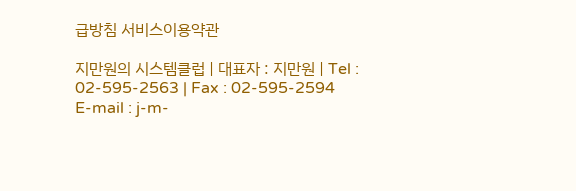급방침 서비스이용약관

지만원의 시스템클럽 | 대표자 : 지만원 | Tel : 02-595-2563 | Fax : 02-595-2594
E-mail : j-m-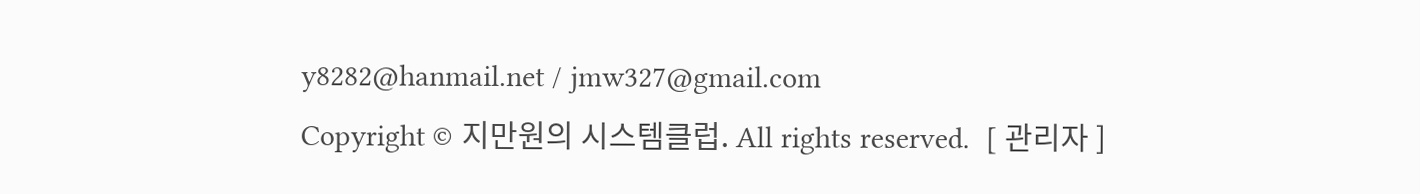y8282@hanmail.net / jmw327@gmail.com
Copyright © 지만원의 시스템클럽. All rights reserved.  [ 관리자 ]